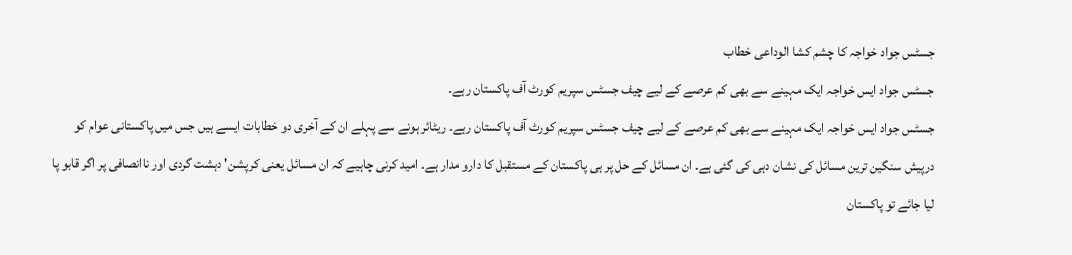جسٹس جواد خواجہ کا چشم کشا الوداعی خطاب
جسٹس جواد ایس خواجہ ایک مہینے سے بھی کم عرصے کے لیے چیف جسٹس سپریم کورٹ آف پاکستان رہے۔
جسٹس جواد ایس خواجہ ایک مہینے سے بھی کم عرصے کے لیے چیف جسٹس سپریم کورٹ آف پاکستان رہے۔ ریٹائر ہونے سے پہلے ان کے آخری دو خطابات ایسے ہیں جس میں پاکستانی عوام کو درپیش سنگین ترین مسائل کی نشان دہی کی گئی ہے۔ ان مسائل کے حل پر ہی پاکستان کے مستقبل کا دارو مدار ہے۔ امید کرنی چاہیے کہ ان مسائل یعنی کرپشن' دہشت گردی اور ناانصافی پر اگر قابو پا لیا جائے تو پاکستان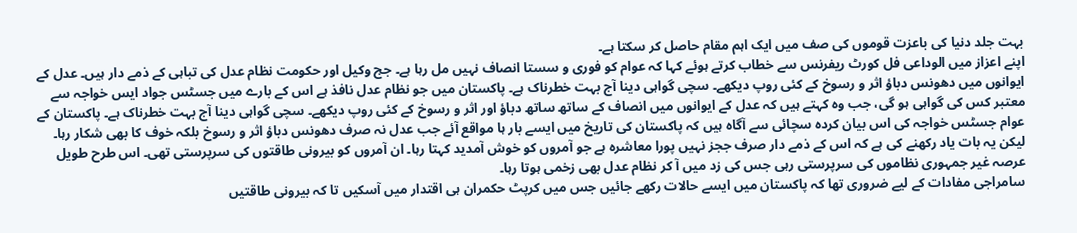بہت جلد دنیا کی باعزت قوموں کی صف میں ایک اہم مقام حاصل کر سکتا ہے۔
اپنے اعزاز میں الوداعی فل کورٹ ریفرنس سے خطاب کرتے ہوئے کہا کہ عوام کو فوری و سستا انصاف نہیں مل رہا ہے۔ جج وکیل اور حکومت نظام عدل کی تباہی کے ذمے دار ہیں۔ عدل کے ایوانوں میں دھونس دباؤ اثر و رسوخ کے کئی روپ دیکھے۔ سچی گواہی دینا آج بہت خطرناک ہے۔ پاکستان میں جو نظام عدل نافذ ہے اس کے بارے میں جسٹس جواد ایس خواجہ سے معتبر کس کی گواہی ہو گی، جب وہ کہتے ہیں کہ عدل کے ایوانوں میں انصاف کے ساتھ ساتھ دباؤ اور اثر و رسوخ کے کئی روپ دیکھے۔ سچی گواہی دینا آج بہت خطرناک ہے۔ پاکستان کے عوام جسٹس خواجہ کی اس بیان کردہ سچائی سے آگاہ ہیں کہ پاکستان کی تاریخ میں ایسے بار ہا مواقع آئے جب عدل نہ صرف دھونس دباؤ اثر و رسوخ بلکہ خوف کا بھی شکار رہا۔ لیکن یہ بات یاد رکھنے کی ہے کہ اس کے ذمے دار صرف ججز نہیں پورا معاشرہ ہے جو آمروں کو خوش آمدید کہتا رہا۔ ان آمروں کو بیرونی طاقتوں کی سرپرستی تھی۔ اس طرح طویل عرصہ غیر جمہوری نظاموں کی سرپرستی رہی جس کی زد میں آ کر نظام عدل بھی زخمی ہوتا رہا۔
سامراجی مفادات کے لیے ضروری تھا کہ پاکستان میں ایسے حالات رکھے جائیں جس میں کرپٹ حکمران ہی اقتدار میں آسکیں تا کہ بیرونی طاقتیں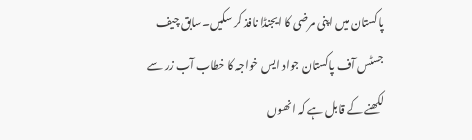پاکستان میں اپنی مرضی کا ایجنڈا نافذ کر سکیں۔سابق چیف جسٹس آف پاکستان جواد ایس خواجہ کا خطاب آب زر سے لکھنے کے قابل ہے کہ انھوں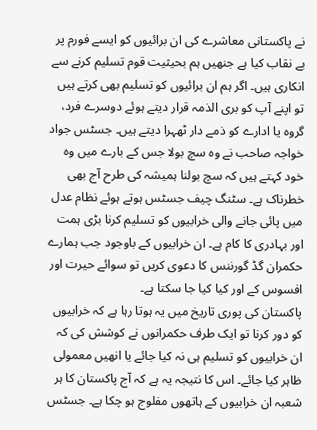نے پاکستانی معاشرے کی ان برائیوں کو ایسے فورم پر بے نقاب کیا ہے جنھیں ہم بحیثیت قوم تسلیم کرنے سے انکاری ہیں۔ اگر ہم ان برائیوں کو تسلیم بھی کرتے ہیں تو اپنے آپ کو بری الذمہ قرار دیتے ہوئے دوسرے فرد، گروہ یا ادارے کو ذمے دار ٹھہرا دیتے ہیں۔ جسٹس جواد خواجہ صاحب نے وہ سچ بولا جس کے بارے میں وہ خود کہتے ہیں کہ سچ بولنا ہمیشہ کی طرح آج بھی خطرناک ہے۔ سٹنگ چیف جسٹس ہوتے ہوئے نظام عدل میں پائی جانے والی خرابیوں کو تسلیم کرنا بڑی ہمت اور بہادری کا کام ہے۔ ان خرابیوں کے باوجود جب ہمارے حکمران گڈ گورننس کا دعوی کریں تو سوائے حیرت اور افسوس کے اور کیا کیا جا سکتا ہے۔
پاکستان کی پوری تاریخ میں یہ ہوتا رہا ہے کہ خرابیوں کو دور کرنا تو ایک طرف حکمرانوں نے کوشش کی کہ ان خرابیوں کو تسلیم ہی نہ کیا جائے یا انھیں معمولی ظاہر کیا جائے۔ اس کا نتیجہ یہ ہے کہ آج پاکستان کا ہر شعبہ ان خرابیوں کے ہاتھوں مفلوج ہو چکا ہے۔ جسٹس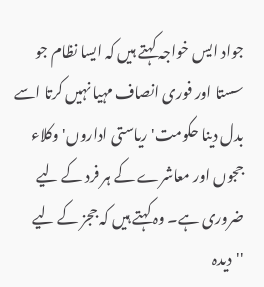جواد ایس خواجہ کہتے ہیں کہ ایسا نظام جو سستا اور فوری انصاف مہیا نہیں کرتا اسے بدل دینا حکومت' ریاستی اداروں' وکلاء ججوں اور معاشرے کے ہر فرد کے لیے ضروری ہے۔ وہ کہتے ہیں کہ ججز کے لیے ''دیدہ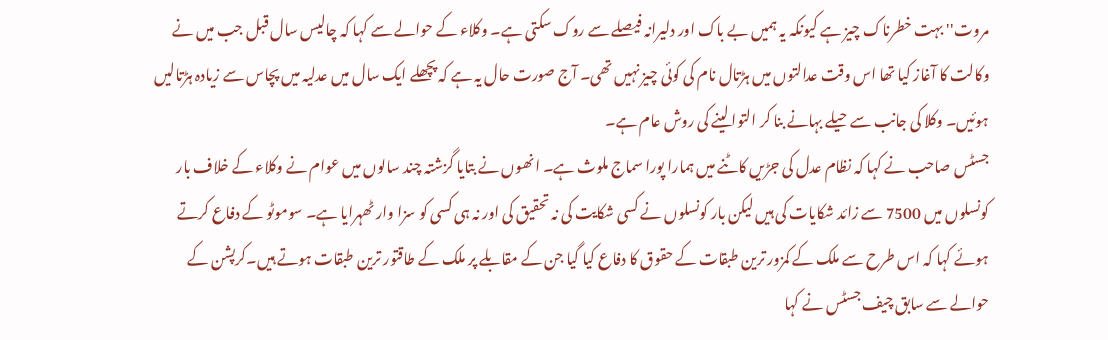مروت'' بہت خطرناک چیز ہے کیونکہ یہ ہمیں بے باک اور دلیرانہ فیصلے سے روک سکتی ہے۔ وکلاء کے حوالے سے کہا کہ چالیس سال قبل جب میں نے وکالت کا آغاز کیا تھا اس وقت عدالتوں میں ہڑتال نام کی کوئی چیز نہیں تھی۔ آج صورت حال یہ ہے کہ پچھلے ایک سال میں عدلیہ میں پچاس سے زیادہ ہڑتالیں ہوئیں۔ وکلا کی جانب سے حیلے بہانے بنا کر التوا لینے کی روش عام ہے۔
جسٹس صاحب نے کہا کہ نظام عدل کی جڑیں کاٹنے میں ہمارا پورا سماج ملوث ہے۔ انھوں نے بتایا گزشتہ چند سالوں میں عوام نے وکلاء کے خلاف بار کونسلوں میں 7500 سے زائد شکایات کی ہیں لیکن بار کونسلوں نے کسی شکایت کی نہ تحقیق کی اور نہ ہی کسی کو سزا وار ٹھہرایا ہے۔ سوموٹو کے دفاع کرتے ہوئے کہا کہ اس طرح سے ملک کے کمزور ترین طبقات کے حقوق کا دفاع کیا گیا جن کے مقابلے پر ملک کے طاقتور ترین طبقات ہوتے ہیں۔کرپشن کے حوالے سے سابق چیف جسٹس نے کہا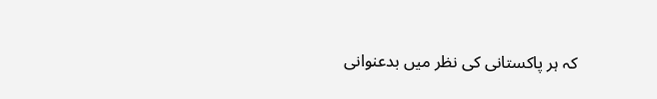کہ ہر پاکستانی کی نظر میں بدعنوانی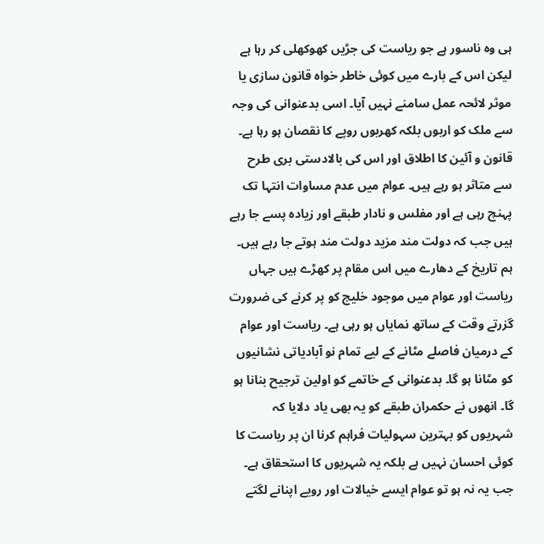ہی وہ ناسور ہے جو ریاست کی جڑیں کھوکھلی کر رہا ہے لیکن اس کے بارے میں کوئی خاطر خواہ قانون سازی یا موثر لائحہ عمل سامنے نہیں آیا۔ اسی بدعنوانی کی وجہ سے ملک کو اربوں بلکہ کھربوں روپے کا نقصان ہو رہا ہے۔ قانون و آئین کا اطلاق اور اس کی بالادستی بری طرح سے متاثر ہو رہے ہیں۔ عوام میں عدم مساوات انتہا تک پہنچ رہی ہے اور مفلس و نادار طبقے اور زیادہ پسے جا رہے ہیں جب کہ دولت مند مزید دولت مند ہوتے جا رہے ہیں۔
ہم تاریخ کے دھارے میں اس مقام پر کھڑے ہیں جہاں ریاست اور عوام میں موجود خلیج کو پر کرنے کی ضرورت گزرتے وقت کے ساتھ نمایاں ہو رہی ہے۔ ریاست اور عوام کے درمیان فاصلے مٹانے کے لیے تمام نو آبادیاتی نشانیوں کو مٹانا ہو گا۔ بدعنوانی کے خاتمے کو اولین ترجیح بنانا ہو گا۔ انھوں نے حکمران طبقے کو یہ بھی یاد دلایا کہ شہریوں کو بہترین سہولیات فراہم کرنا ان پر ریاست کا کوئی احسان نہیں ہے بلکہ یہ شہریوں کا استحقاق ہے۔ جب یہ نہ ہو تو عوام ایسے خیالات اور رویے اپنانے لگتے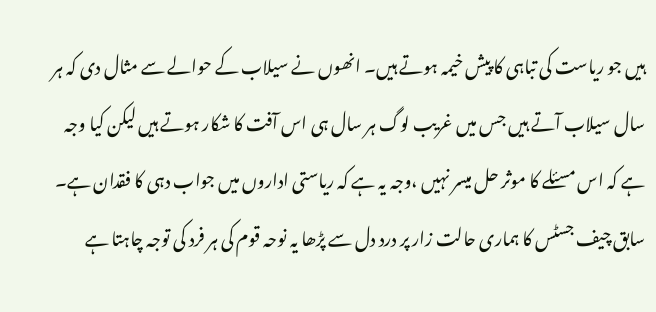ہیں جو ریاست کی تباہی کا پیش خیمہ ہوتے ہیں۔ انھوں نے سیلاب کے حوالے سے مثال دی کہ ہر سال سیلاب آتے ہیں جس میں غریب لوگ ہر سال ہی اس آفت کا شکار ہوتے ہیں لیکن کیا وجہ ہے کہ اس مسئلے کا موثر حل میسر نہیں ،وجہ یہ ہے کہ ریاستی اداروں میں جواب دہی کا فقدان ہے۔ سابق چیف جسٹس کا ہماری حالت زار پر درد دل سے پڑھا یہ نوحہ قوم کی ہر فرد کی توجہ چاہتا ہے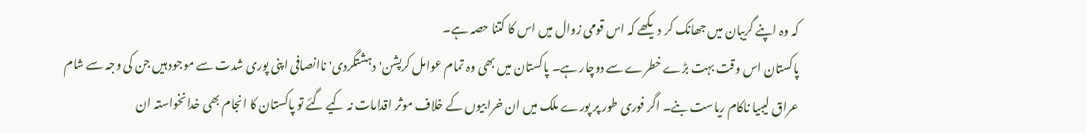کہ وہ اپنے گریبان میں جھانک کر دیکھے کہ اس قومی زوال میں اس کا کتنا حصہ ہے۔
پاکستان اس وقت بہت بڑے خطرے سے دوچار ہے۔ پاکستان میں بھی وہ تمام عوامل کرپشن' دہشتگردی' ناانصافی اپنی پوری شدت سے موجود ہیں جن کی وجہ سے شام عراق لیبیا ناکام ریاست بنے۔ اگر فوری طور پر پورے ملک میں ان خرابیوں کے خلاف موثر اقدامات نہ کیے گئے تو پاکستان کا انجام بھی خدانخواستہ ان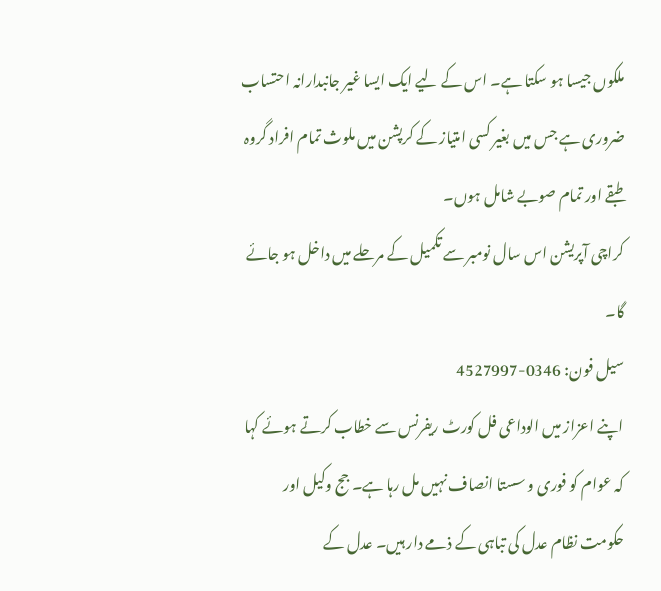ملکوں جیسا ہو سکتا ہے۔ اس کے لیے ایک ایسا غیر جانبدارانہ احتساب ضروری ہے جس میں بغیر کسی امتیاز کے کرپشن میں ملوث تمام افراد گروہ طبقے اور تمام صوبے شامل ہوں۔
کراچی آپریشن اس سال نومبر سے تکمیل کے مرحلے میں داخل ہو جائے گا۔
سیل فون: 0346-4527997
اپنے اعزاز میں الوداعی فل کورٹ ریفرنس سے خطاب کرتے ہوئے کہا کہ عوام کو فوری و سستا انصاف نہیں مل رہا ہے۔ جج وکیل اور حکومت نظام عدل کی تباہی کے ذمے دار ہیں۔ عدل کے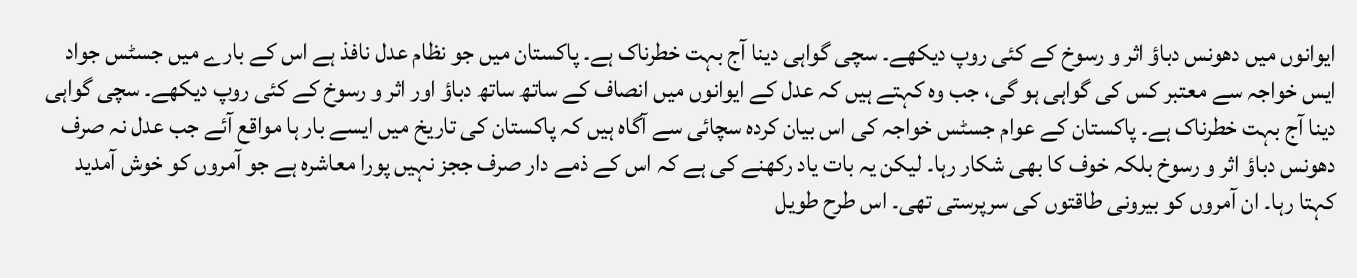ایوانوں میں دھونس دباؤ اثر و رسوخ کے کئی روپ دیکھے۔ سچی گواہی دینا آج بہت خطرناک ہے۔ پاکستان میں جو نظام عدل نافذ ہے اس کے بارے میں جسٹس جواد ایس خواجہ سے معتبر کس کی گواہی ہو گی، جب وہ کہتے ہیں کہ عدل کے ایوانوں میں انصاف کے ساتھ ساتھ دباؤ اور اثر و رسوخ کے کئی روپ دیکھے۔ سچی گواہی دینا آج بہت خطرناک ہے۔ پاکستان کے عوام جسٹس خواجہ کی اس بیان کردہ سچائی سے آگاہ ہیں کہ پاکستان کی تاریخ میں ایسے بار ہا مواقع آئے جب عدل نہ صرف دھونس دباؤ اثر و رسوخ بلکہ خوف کا بھی شکار رہا۔ لیکن یہ بات یاد رکھنے کی ہے کہ اس کے ذمے دار صرف ججز نہیں پورا معاشرہ ہے جو آمروں کو خوش آمدید کہتا رہا۔ ان آمروں کو بیرونی طاقتوں کی سرپرستی تھی۔ اس طرح طویل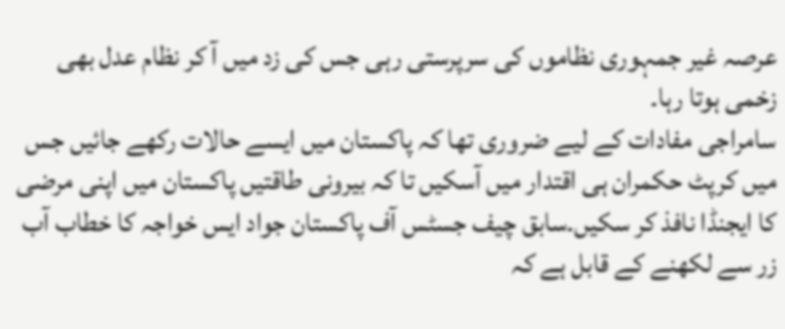عرصہ غیر جمہوری نظاموں کی سرپرستی رہی جس کی زد میں آ کر نظام عدل بھی زخمی ہوتا رہا۔
سامراجی مفادات کے لیے ضروری تھا کہ پاکستان میں ایسے حالات رکھے جائیں جس میں کرپٹ حکمران ہی اقتدار میں آسکیں تا کہ بیرونی طاقتیں پاکستان میں اپنی مرضی کا ایجنڈا نافذ کر سکیں۔سابق چیف جسٹس آف پاکستان جواد ایس خواجہ کا خطاب آب زر سے لکھنے کے قابل ہے کہ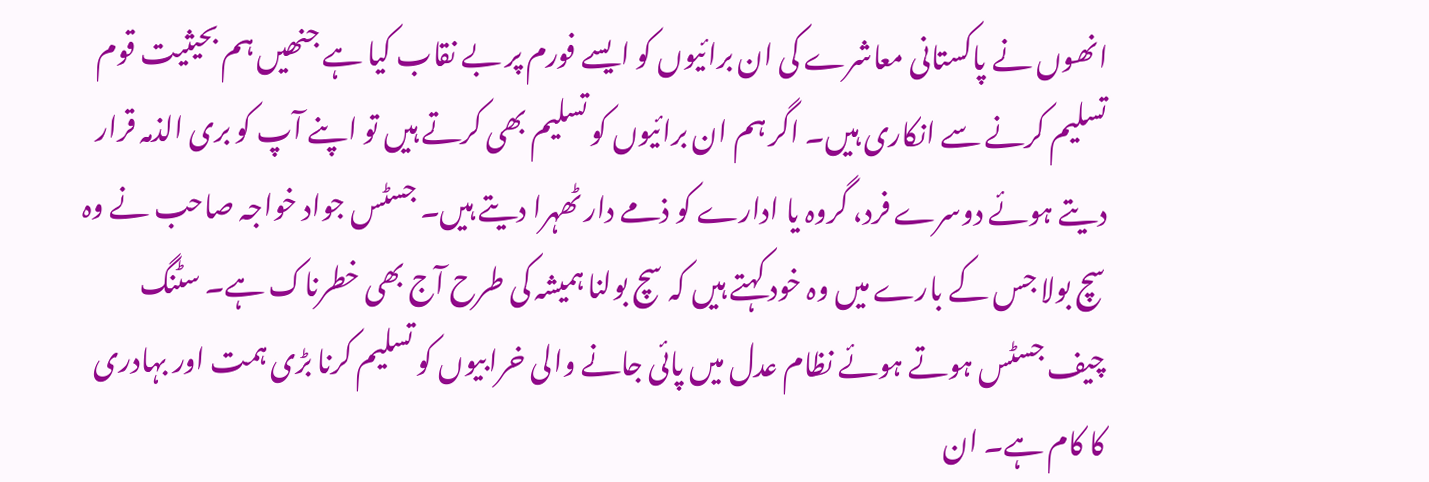انھوں نے پاکستانی معاشرے کی ان برائیوں کو ایسے فورم پر بے نقاب کیا ہے جنھیں ہم بحیثیت قوم تسلیم کرنے سے انکاری ہیں۔ اگر ہم ان برائیوں کو تسلیم بھی کرتے ہیں تو اپنے آپ کو بری الذمہ قرار دیتے ہوئے دوسرے فرد، گروہ یا ادارے کو ذمے دار ٹھہرا دیتے ہیں۔ جسٹس جواد خواجہ صاحب نے وہ سچ بولا جس کے بارے میں وہ خود کہتے ہیں کہ سچ بولنا ہمیشہ کی طرح آج بھی خطرناک ہے۔ سٹنگ چیف جسٹس ہوتے ہوئے نظام عدل میں پائی جانے والی خرابیوں کو تسلیم کرنا بڑی ہمت اور بہادری کا کام ہے۔ ان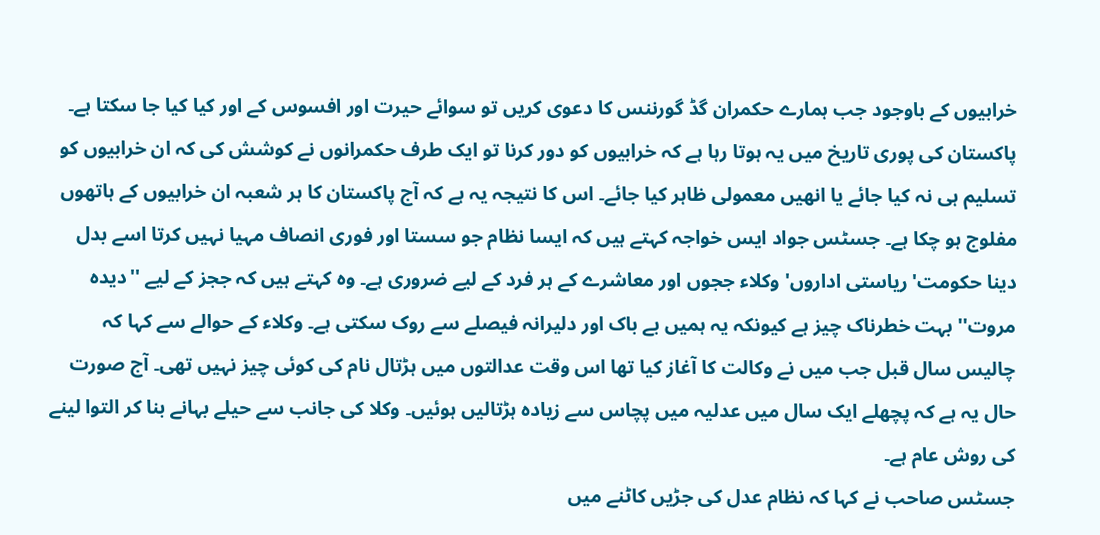خرابیوں کے باوجود جب ہمارے حکمران گڈ گورننس کا دعوی کریں تو سوائے حیرت اور افسوس کے اور کیا کیا جا سکتا ہے۔
پاکستان کی پوری تاریخ میں یہ ہوتا رہا ہے کہ خرابیوں کو دور کرنا تو ایک طرف حکمرانوں نے کوشش کی کہ ان خرابیوں کو تسلیم ہی نہ کیا جائے یا انھیں معمولی ظاہر کیا جائے۔ اس کا نتیجہ یہ ہے کہ آج پاکستان کا ہر شعبہ ان خرابیوں کے ہاتھوں مفلوج ہو چکا ہے۔ جسٹس جواد ایس خواجہ کہتے ہیں کہ ایسا نظام جو سستا اور فوری انصاف مہیا نہیں کرتا اسے بدل دینا حکومت' ریاستی اداروں' وکلاء ججوں اور معاشرے کے ہر فرد کے لیے ضروری ہے۔ وہ کہتے ہیں کہ ججز کے لیے ''دیدہ مروت'' بہت خطرناک چیز ہے کیونکہ یہ ہمیں بے باک اور دلیرانہ فیصلے سے روک سکتی ہے۔ وکلاء کے حوالے سے کہا کہ چالیس سال قبل جب میں نے وکالت کا آغاز کیا تھا اس وقت عدالتوں میں ہڑتال نام کی کوئی چیز نہیں تھی۔ آج صورت حال یہ ہے کہ پچھلے ایک سال میں عدلیہ میں پچاس سے زیادہ ہڑتالیں ہوئیں۔ وکلا کی جانب سے حیلے بہانے بنا کر التوا لینے کی روش عام ہے۔
جسٹس صاحب نے کہا کہ نظام عدل کی جڑیں کاٹنے میں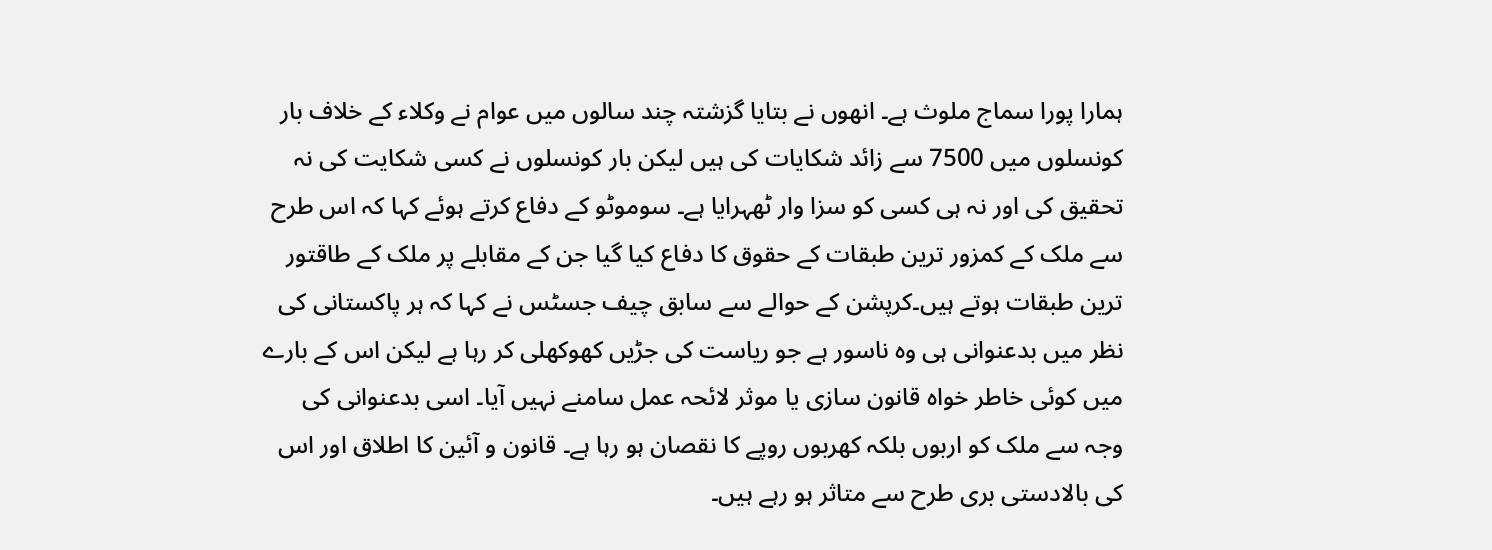ہمارا پورا سماج ملوث ہے۔ انھوں نے بتایا گزشتہ چند سالوں میں عوام نے وکلاء کے خلاف بار کونسلوں میں 7500 سے زائد شکایات کی ہیں لیکن بار کونسلوں نے کسی شکایت کی نہ تحقیق کی اور نہ ہی کسی کو سزا وار ٹھہرایا ہے۔ سوموٹو کے دفاع کرتے ہوئے کہا کہ اس طرح سے ملک کے کمزور ترین طبقات کے حقوق کا دفاع کیا گیا جن کے مقابلے پر ملک کے طاقتور ترین طبقات ہوتے ہیں۔کرپشن کے حوالے سے سابق چیف جسٹس نے کہا کہ ہر پاکستانی کی نظر میں بدعنوانی ہی وہ ناسور ہے جو ریاست کی جڑیں کھوکھلی کر رہا ہے لیکن اس کے بارے میں کوئی خاطر خواہ قانون سازی یا موثر لائحہ عمل سامنے نہیں آیا۔ اسی بدعنوانی کی وجہ سے ملک کو اربوں بلکہ کھربوں روپے کا نقصان ہو رہا ہے۔ قانون و آئین کا اطلاق اور اس کی بالادستی بری طرح سے متاثر ہو رہے ہیں۔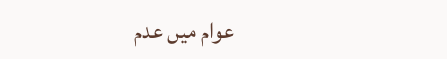عوام میں عدم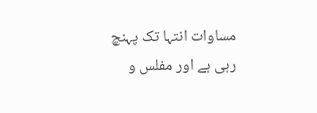مساوات انتہا تک پہنچ رہی ہے اور مفلس و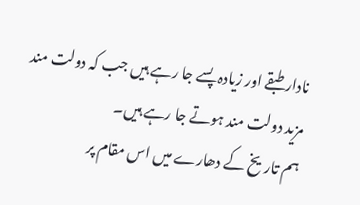نادار طبقے اور زیادہ پسے جا رہے ہیں جب کہ دولت مند مزید دولت مند ہوتے جا رہے ہیں۔
ہم تاریخ کے دھارے میں اس مقام پر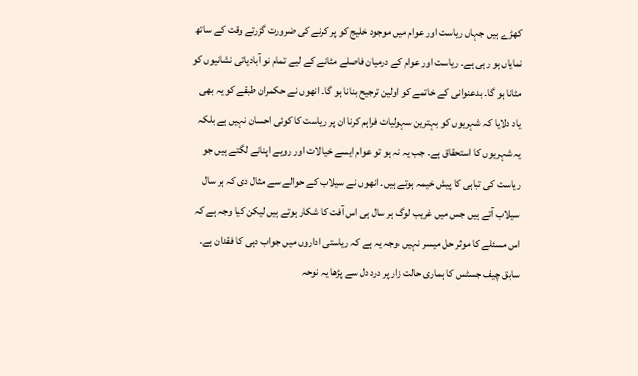کھڑے ہیں جہاں ریاست اور عوام میں موجود خلیج کو پر کرنے کی ضرورت گزرتے وقت کے ساتھ نمایاں ہو رہی ہے۔ ریاست اور عوام کے درمیان فاصلے مٹانے کے لیے تمام نو آبادیاتی نشانیوں کو مٹانا ہو گا۔ بدعنوانی کے خاتمے کو اولین ترجیح بنانا ہو گا۔ انھوں نے حکمران طبقے کو یہ بھی یاد دلایا کہ شہریوں کو بہترین سہولیات فراہم کرنا ان پر ریاست کا کوئی احسان نہیں ہے بلکہ یہ شہریوں کا استحقاق ہے۔ جب یہ نہ ہو تو عوام ایسے خیالات اور رویے اپنانے لگتے ہیں جو ریاست کی تباہی کا پیش خیمہ ہوتے ہیں۔ انھوں نے سیلاب کے حوالے سے مثال دی کہ ہر سال سیلاب آتے ہیں جس میں غریب لوگ ہر سال ہی اس آفت کا شکار ہوتے ہیں لیکن کیا وجہ ہے کہ اس مسئلے کا موثر حل میسر نہیں ،وجہ یہ ہے کہ ریاستی اداروں میں جواب دہی کا فقدان ہے۔ سابق چیف جسٹس کا ہماری حالت زار پر درد دل سے پڑھا یہ نوحہ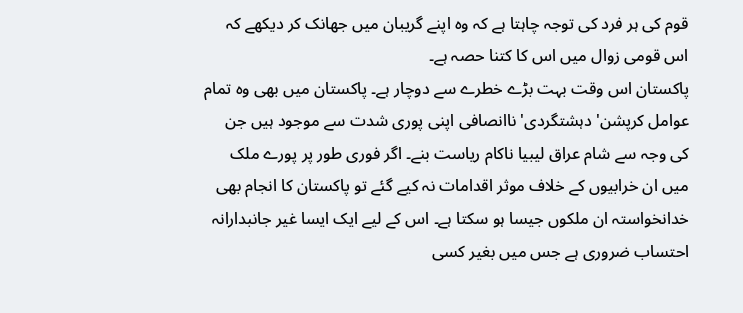قوم کی ہر فرد کی توجہ چاہتا ہے کہ وہ اپنے گریبان میں جھانک کر دیکھے کہ اس قومی زوال میں اس کا کتنا حصہ ہے۔
پاکستان اس وقت بہت بڑے خطرے سے دوچار ہے۔ پاکستان میں بھی وہ تمام عوامل کرپشن' دہشتگردی' ناانصافی اپنی پوری شدت سے موجود ہیں جن کی وجہ سے شام عراق لیبیا ناکام ریاست بنے۔ اگر فوری طور پر پورے ملک میں ان خرابیوں کے خلاف موثر اقدامات نہ کیے گئے تو پاکستان کا انجام بھی خدانخواستہ ان ملکوں جیسا ہو سکتا ہے۔ اس کے لیے ایک ایسا غیر جانبدارانہ احتساب ضروری ہے جس میں بغیر کسی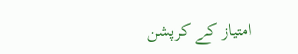امتیاز کے کرپشن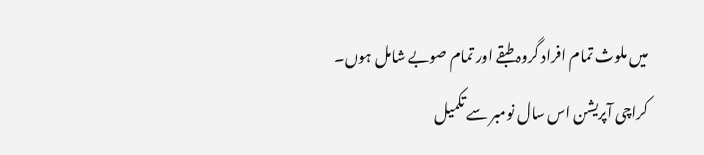میں ملوث تمام افراد گروہ طبقے اور تمام صوبے شامل ہوں۔
کراچی آپریشن اس سال نومبر سے تکمیل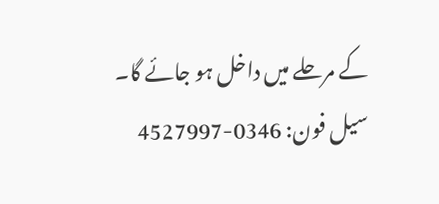کے مرحلے میں داخل ہو جائے گا۔
سیل فون: 0346-4527997